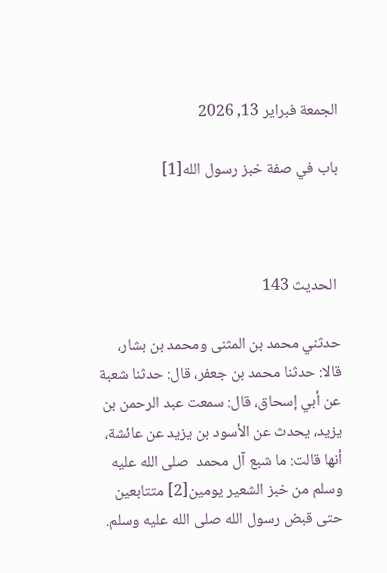الجمعة فبراير 13, 2026

باب في صفة خبز رسول الله[1]



 الحديث 143

حدثني محمد بن المثنى ومحمد بن بشار، قالا: حدثنا محمد بن جعفر، قال: حدثنا شعبة عن أبي إسحاق، قال: سمعت عبد الرحمن بن يزيد، يحدث عن الأسود بن يزيد عن عائشة، أنها قالت: ما شبع آل محمد  صلى الله عليه وسلم من خبز الشعير يومين[2] متتابعين حتى قبض رسول الله صلى الله عليه وسلم.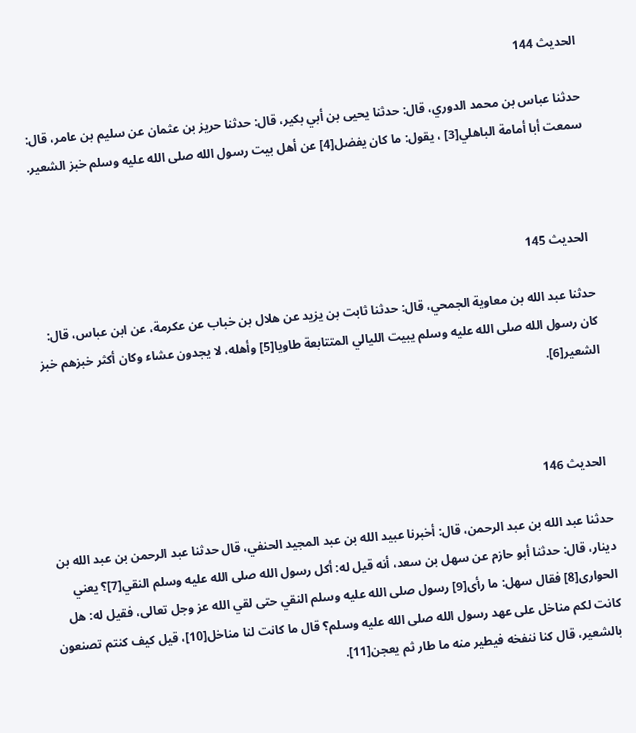الحديث 144

حدثنا عباس بن محمد الدوري، قال: حدثنا يحيى بن أبي بكير، قال: حدثنا حريز بن عثمان عن سليم بن عامر، قال: سمعت أبا أمامة الباهلي[3] ، يقول: ما كان يفضل[4] عن أهل بيت رسول الله صلى الله عليه وسلم خبز الشعير.



 الحديث 145

حدثنا عبد الله بن معاوية الجمحي، قال: حدثنا ثابت بن يزيد عن هلال بن خباب عن عكرمة، عن ابن عباس، قال: كان رسول الله صلى الله عليه وسلم يبيت الليالي المتتابعة طاويا[5] وأهله، لا يجدون عشاء وكان أكثر خبزهم خبز الشعير[6].



 الحديث 146

حدثنا عبد الله بن عبد الرحمن، قال: أخبرنا عبيد الله بن عبد المجيد الحنفي، قال حدثنا عبد الرحمن بن عبد الله بن دينار، قال: حدثنا أبو حازم عن سهل بن سعد، أنه قيل له: أكل رسول الله صلى الله عليه وسلم النقي[7]؟ يعني الحوارى[8] فقال سهل: ما رأى[9] رسول صلى الله عليه وسلم النقي حتى لقي الله عز وجل تعالى، فقيل له: هل كانت لكم مناخل على عهد رسول الله صلى الله عليه وسلم؟ قال ما كانت لنا مناخل[10]، قيل كيف كنتم تصنعون بالشعير، قال كنا ننفخه فيطير منه ما طار ثم يعجن[11].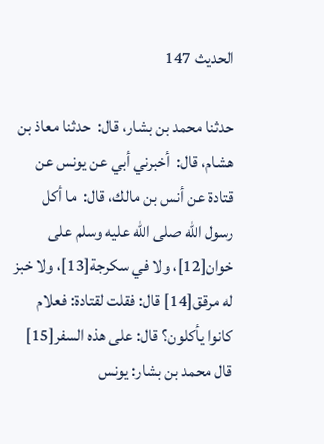الحديث 147

حدثنا محمد بن بشار، قال:  حدثنا معاذ بن هشام، قال:  أخبرني أبي عن يونس عن قتادة عن أنس بن مالك، قال:  ما أكل رسول الله صلى الله عليه وسلم على خوان[12]، ولا في سكرجة[13]، ولا خبز له مرقق[14] قال: فقلت لقتادة: فعلام كانوا يأكلون؟ قال: على هذه السفر[15] قال محمد بن بشار: يونس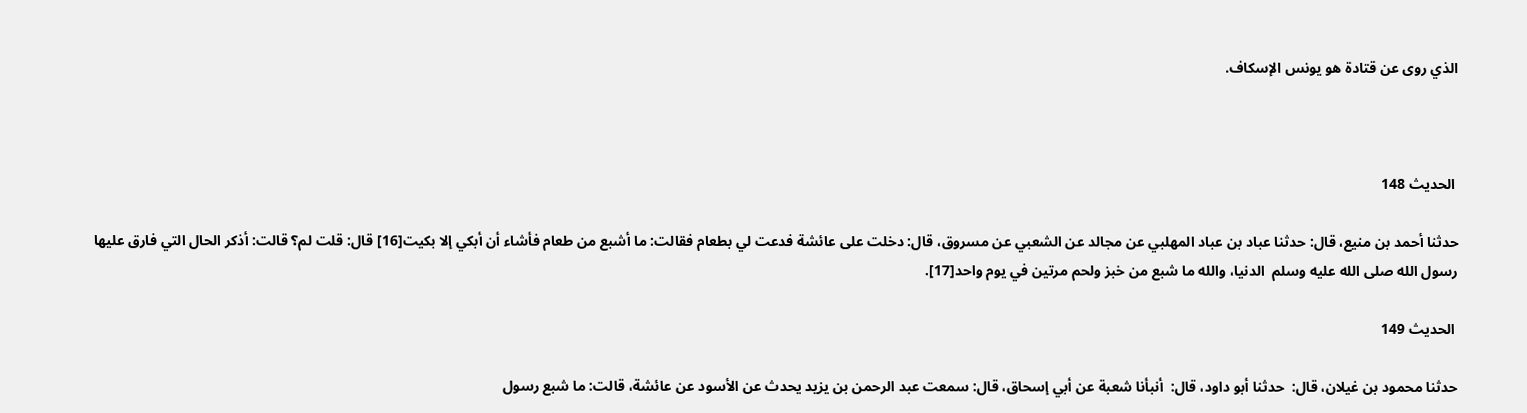الذي روى عن قتادة هو يونس الإسكاف.



 الحديث 148

حدثنا أحمد بن منيع، قال: حدثنا عباد بن عباد المهلبي عن مجالد عن الشعبي عن مسروق، قال: دخلت على عائشة فدعت لي بطعام فقالت: ما أشبع من طعام فأشاء أن أبكي إلا بكيت[16] قال: قلت لم؟ قالت: أذكر الحال التي فارق عليها رسول الله صلى الله عليه وسلم  الدنيا، والله ما شبع من خبز ولحم مرتين في يوم واحد[17].

 الحديث 149

حدثنا محمود بن غيلان، قال:  حدثنا أبو داود، قال:  أنبأنا شعبة عن أبي إسحاق، قال: سمعت عبد الرحمن بن يزيد يحدث عن الأسود عن عائشة، قالت: ما شبع رسول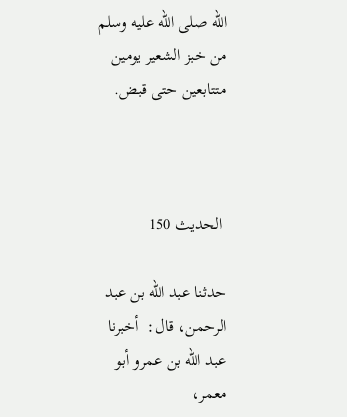الله صلى الله عليه وسلم من خبز الشعير يومين متتابعين حتى قبض.



 الحديث 150

حدثنا عبد الله بن عبد الرحمن، قال:  أخبرنا عبد الله بن عمرو أبو معمر،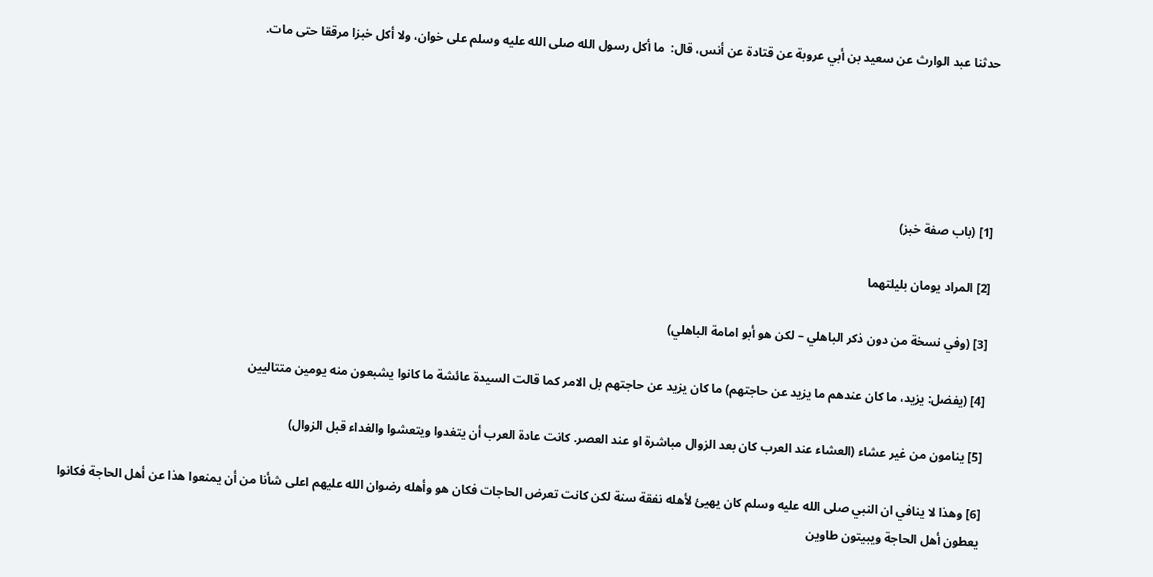حدثنا عبد الوارث عن سعيد بن أبي عروبة عن قتادة عن أنس، قال:  ما أكل رسول الله صلى الله عليه وسلم على خوان، ولا أكل خبزا مرققا حتى مات.





[1] (باب صفة خبز)

[2] المراد يومان بليلتهما

[3] (وفي نسخة من دون ذكر الباهلي – لكن هو أبو امامة الباهلي)

[4] (يفضل: يزيد، ما كان عندهم ما يزيد عن حاجتهم) ما كان يزيد عن حاجتهم بل الامر كما قالت السيدة عائشة ما كانوا يشبعون منه يومين متتاليين

[5] ينامون من غير عشاء (العشاء عند العرب كان بعد الزوال مباشرة او عند العصر. كانت عادة العرب أن يتغدوا ويتعشوا والغداء قبل الزوال)

[6] وهذا لا ينافي ان النبي صلى الله عليه وسلم كان يهيئ لأهله نفقة سنة لكن كانت تعرض الحاجات فكان هو وأهله رضوان الله عليهم اعلى شأنا من أن يمنعوا هذا عن أهل الحاجة فكانوا يعطون أهل الحاجة ويبيتون طاوين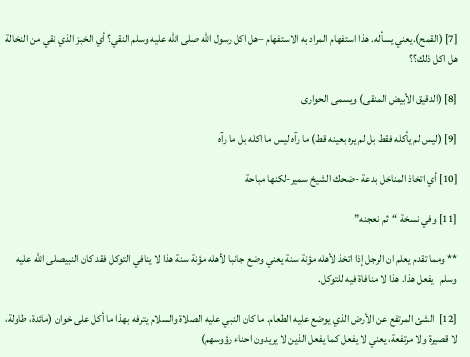[7] (القمح).يعني يسأله. هذا استفهام المراد به الاستفهام –هل اكل رسول الله صلى الله عليه وسلم النقي؟ أي الخبز الذي نقي من النخالة هل اكل ذلك؟؟

[8] (الدقيق الأبيض المنقى) ويسمى الحوارى

[9] (ليس لم يأكله فقط بل لم يره بعينه قط) ما رآه ليس ما اكله بل ما رآه

[10] أي اتخاذ المناخل بدعة -ضحك الشيخ سمير-لكنها مباحة

[11] وفي نسخة “ثم نعجنه”

** ومما تقدم يعلم ان الرجل إذا اتخذ لأهله مؤنة سنة يعني وضع جانبا لأهله مؤنة سنة هذا لا ينافي التوكل فقد كان النبيصلى الله عليه وسلم   يفعل هذا. هذا لا منافاة فيه للتوكل.

[12]  الشئ المرتفع عن الأرض الذي يوضع عليه الطعام. ما كان النبي عليه الصلاة والسلام يترفه بهذا ما أكل على خوان (مائدة، طاولة، لا قصيرة ولا مرتفعة، يعني لا يفعل كما يفعل الذين لا يريدون احناء رؤوسهم)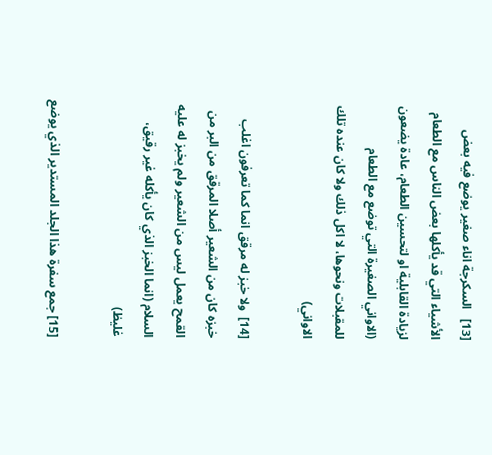[13]   السكرجة اناء صغير يوضع فيه بعض الأشياء التي قد يأكلها بعض الناس مع الطعام لزيادة القابلية او لتحسين الطعام، عادة يضعون (الاواني الصغيرة التي توضع مع الطعام للمقبلات ونحوها، لا اكل ذلك ولا كان عنده تلك الاواني)

[14]  ولا خبز له مرقق انما كما تعرفون اغلب خبزه كان من الشعير أصلا المرقق من البر من القمح يعمل ليس من الشعير ولم يخبز له عليه السلام (انما الخبز الذي كان يأكله غير رقيق، غليظ)

[15] جمع سفرة هذا الجلد المستدير الذي يوضع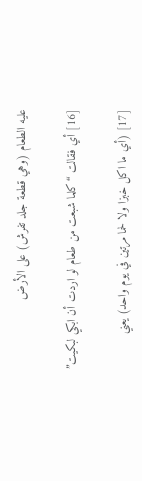عليه الطعام (وهي قطعة جلد تفرش) على الأرض

[16] أي فقالت “كلما شبعت من طعام لو اردت أن ابكي لبكيت”

[17] (أي ما اكل خبزا ولا لحما مرتين في يوم واحد) يعني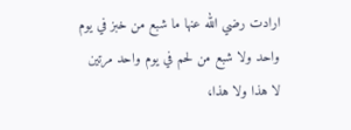ارادت رضي الله عنها ما شبع من خبز في يوم واحد ولا شبع من لحم في يوم واحد مرتين لا هذا ولا هذا،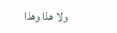ولا هذا وهذا